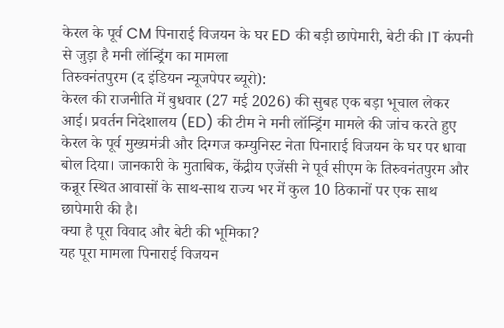केरल के पूर्व CM पिनाराई विजयन के घर ED की बड़ी छापेमारी, बेटी की IT कंपनी से जुड़ा है मनी लॉन्ड्रिंग का मामला
तिरुवनंतपुरम (द इंडियन न्यूजपेपर ब्यूरो):
केरल की राजनीति में बुधवार (27 मई 2026) की सुबह एक बड़ा भूचाल लेकर आई। प्रवर्तन निदेशालय (ED) की टीम ने मनी लॉन्ड्रिंग मामले की जांच करते हुए केरल के पूर्व मुख्यमंत्री और दिग्गज कम्युनिस्ट नेता पिनाराई विजयन के घर पर धावा बोल दिया। जानकारी के मुताबिक, केंद्रीय एजेंसी ने पूर्व सीएम के तिरुवनंतपुरम और कन्नूर स्थित आवासों के साथ-साथ राज्य भर में कुल 10 ठिकानों पर एक साथ छापेमारी की है।
क्या है पूरा विवाद और बेटी की भूमिका?
यह पूरा मामला पिनाराई विजयन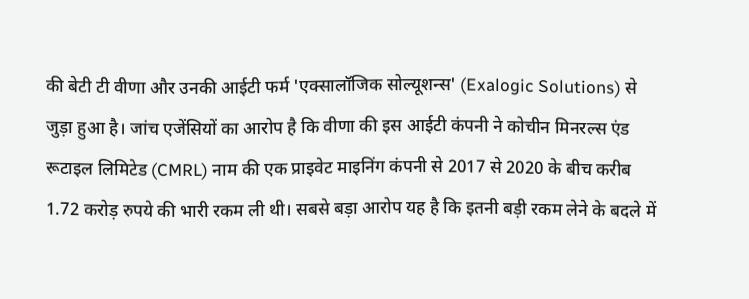की बेटी टी वीणा और उनकी आईटी फर्म 'एक्सालॉजिक सोल्यूशन्स' (Exalogic Solutions) से जुड़ा हुआ है। जांच एजेंसियों का आरोप है कि वीणा की इस आईटी कंपनी ने कोचीन मिनरल्स एंड रूटाइल लिमिटेड (CMRL) नाम की एक प्राइवेट माइनिंग कंपनी से 2017 से 2020 के बीच करीब 1.72 करोड़ रुपये की भारी रकम ली थी। सबसे बड़ा आरोप यह है कि इतनी बड़ी रकम लेने के बदले में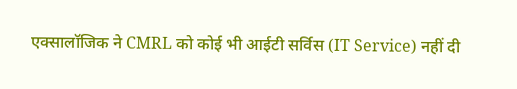एक्सालॉजिक ने CMRL को कोई भी आईटी सर्विस (IT Service) नहीं दी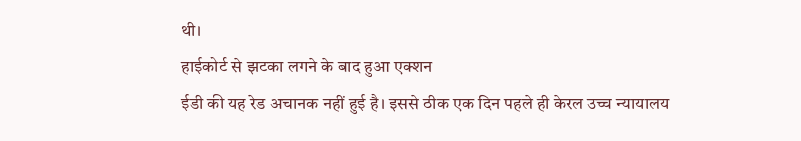थी।
हाईकोर्ट से झटका लगने के बाद हुआ एक्शन
ईडी की यह रेड अचानक नहीं हुई है। इससे ठीक एक दिन पहले ही केरल उच्च न्यायालय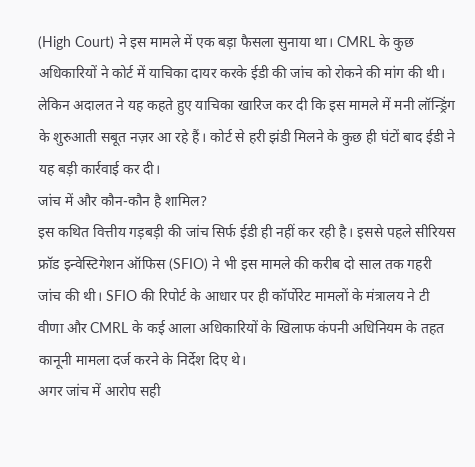(High Court) ने इस मामले में एक बड़ा फैसला सुनाया था। CMRL के कुछ अधिकारियों ने कोर्ट में याचिका दायर करके ईडी की जांच को रोकने की मांग की थी। लेकिन अदालत ने यह कहते हुए याचिका खारिज कर दी कि इस मामले में मनी लॉन्ड्रिंग के शुरुआती सबूत नज़र आ रहे हैं। कोर्ट से हरी झंडी मिलने के कुछ ही घंटों बाद ईडी ने यह बड़ी कार्रवाई कर दी।
जांच में और कौन-कौन है शामिल?
इस कथित वित्तीय गड़बड़ी की जांच सिर्फ ईडी ही नहीं कर रही है। इससे पहले सीरियस फ्रॉड इन्वेस्टिगेशन ऑफिस (SFIO) ने भी इस मामले की करीब दो साल तक गहरी जांच की थी। SFIO की रिपोर्ट के आधार पर ही कॉर्पोरेट मामलों के मंत्रालय ने टी वीणा और CMRL के कई आला अधिकारियों के खिलाफ कंपनी अधिनियम के तहत कानूनी मामला दर्ज करने के निर्देश दिए थे।
अगर जांच में आरोप सही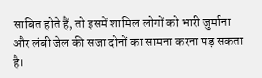साबित होते हैं, तो इसमें शामिल लोगों को भारी जुर्माना और लंबी जेल की सजा दोनों का सामना करना पड़ सकता है।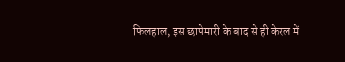फिलहाल, इस छापेमारी के बाद से ही केरल में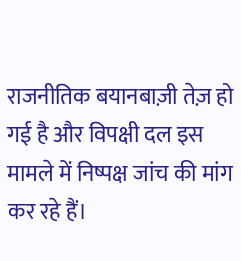राजनीतिक बयानबाज़ी तेज़ हो गई है और विपक्षी दल इस मामले में निष्पक्ष जांच की मांग कर रहे हैं।